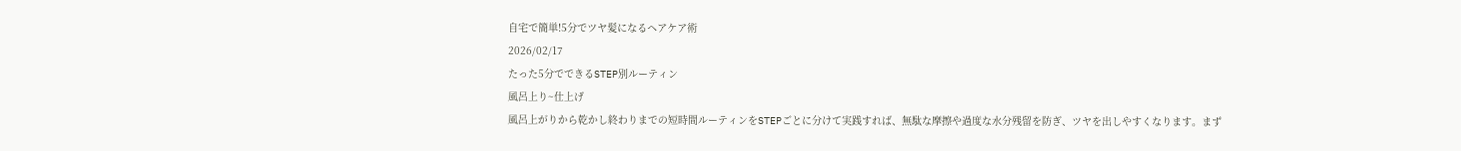自宅で簡単!5分でツヤ髪になるヘアケア術
2026/02/17
たった5分でできるSTEP別ルーティン
風呂上り~仕上げ
風呂上がりから乾かし終わりまでの短時間ルーティンをSTEPごとに分けて実践すれば、無駄な摩擦や過度な水分残留を防ぎ、ツヤを出しやすくなります。まず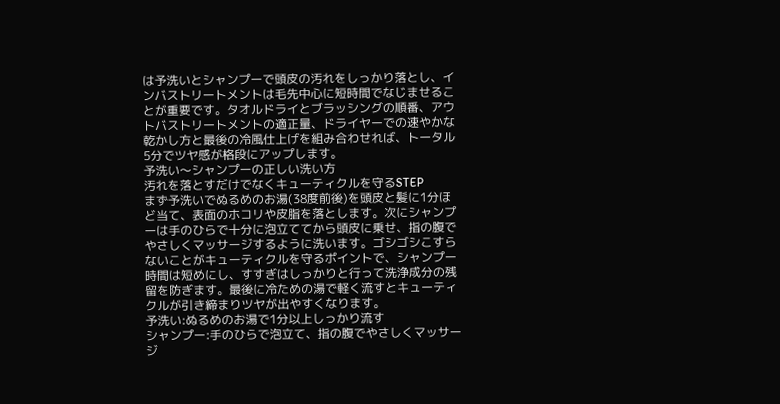は予洗いとシャンプーで頭皮の汚れをしっかり落とし、インバストリートメントは毛先中心に短時間でなじませることが重要です。タオルドライとブラッシングの順番、アウトバストリートメントの適正量、ドライヤーでの速やかな乾かし方と最後の冷風仕上げを組み合わせれば、トータル5分でツヤ感が格段にアップします。
予洗い〜シャンプーの正しい洗い方
汚れを落とすだけでなくキューティクルを守るSTEP
まず予洗いでぬるめのお湯(38度前後)を頭皮と髪に1分ほど当て、表面のホコリや皮脂を落とします。次にシャンプーは手のひらで十分に泡立ててから頭皮に乗せ、指の腹でやさしくマッサージするように洗います。ゴシゴシこすらないことがキューティクルを守るポイントで、シャンプー時間は短めにし、すすぎはしっかりと行って洗浄成分の残留を防ぎます。最後に冷ための湯で軽く流すとキューティクルが引き締まりツヤが出やすくなります。
予洗い:ぬるめのお湯で1分以上しっかり流す
シャンプー:手のひらで泡立て、指の腹でやさしくマッサージ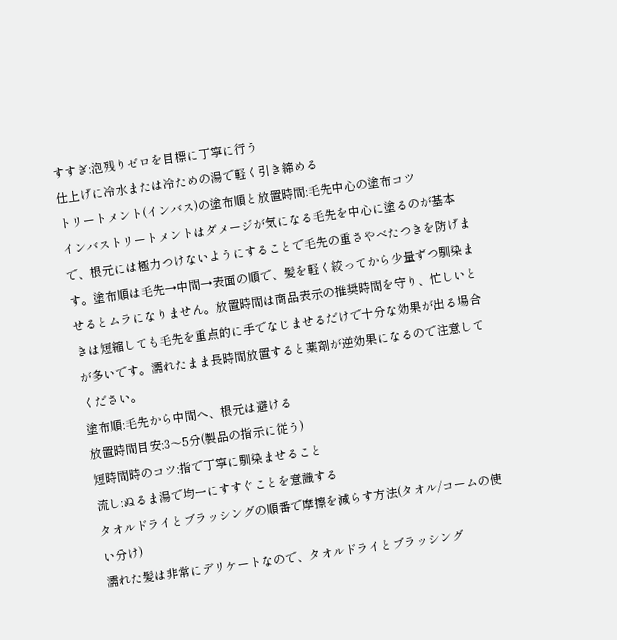すすぎ:泡残りゼロを目標に丁寧に行う
仕上げに冷水または冷ための湯で軽く引き締める
トリートメント(インバス)の塗布順と放置時間:毛先中心の塗布コツ
インバストリートメントはダメージが気になる毛先を中心に塗るのが基本で、根元には極力つけないようにすることで毛先の重さやべたつきを防げます。塗布順は毛先→中間→表面の順で、髪を軽く絞ってから少量ずつ馴染ませるとムラになりません。放置時間は商品表示の推奨時間を守り、忙しいときは短縮しても毛先を重点的に手でなじませるだけで十分な効果が出る場合が多いです。濡れたまま長時間放置すると薬剤が逆効果になるので注意してください。
塗布順:毛先から中間へ、根元は避ける
放置時間目安:3〜5分(製品の指示に従う)
短時間時のコツ:指で丁寧に馴染ませること
流し:ぬるま湯で均一にすすぐことを意識する
タオルドライとブラッシングの順番で摩擦を減らす方法(タオル/コームの使い分け)
濡れた髪は非常にデリケートなので、タオルドライとブラッシング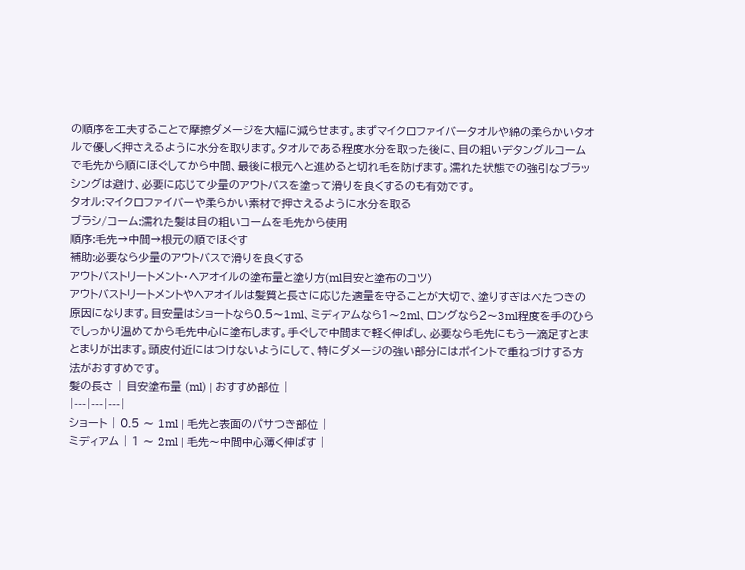の順序を工夫することで摩擦ダメージを大幅に減らせます。まずマイクロファイバータオルや綿の柔らかいタオルで優しく押さえるように水分を取ります。タオルである程度水分を取った後に、目の粗いデタングルコームで毛先から順にほぐしてから中間、最後に根元へと進めると切れ毛を防げます。濡れた状態での強引なブラッシングは避け、必要に応じて少量のアウトバスを塗って滑りを良くするのも有効です。
タオル:マイクロファイバーや柔らかい素材で押さえるように水分を取る
ブラシ/コーム:濡れた髪は目の粗いコームを毛先から使用
順序:毛先→中間→根元の順でほぐす
補助:必要なら少量のアウトバスで滑りを良くする
アウトバストリートメント・ヘアオイルの塗布量と塗り方(ml目安と塗布のコツ)
アウトバストリートメントやヘアオイルは髪質と長さに応じた適量を守ることが大切で、塗りすぎはべたつきの原因になります。目安量はショートなら0.5〜1ml、ミディアムなら1〜2ml、ロングなら2〜3ml程度を手のひらでしっかり温めてから毛先中心に塗布します。手ぐしで中間まで軽く伸ばし、必要なら毛先にもう一滴足すとまとまりが出ます。頭皮付近にはつけないようにして、特にダメージの強い部分にはポイントで重ねづけする方法がおすすめです。
髪の長さ | 目安塗布量 (ml) | おすすめ部位 |
|---|---|---|
ショート | 0.5 〜 1ml | 毛先と表面のパサつき部位 |
ミディアム | 1 〜 2ml | 毛先〜中間中心薄く伸ばす |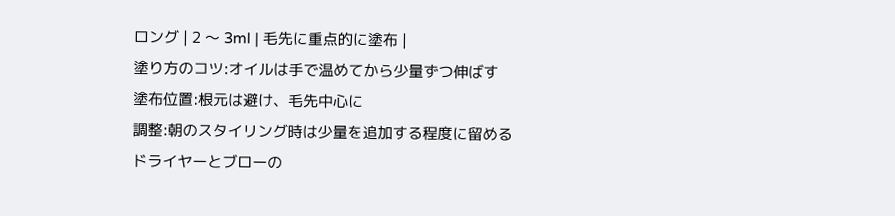ロング | 2 〜 3ml | 毛先に重点的に塗布 |
塗り方のコツ:オイルは手で温めてから少量ずつ伸ばす
塗布位置:根元は避け、毛先中心に
調整:朝のスタイリング時は少量を追加する程度に留める
ドライヤーとブローの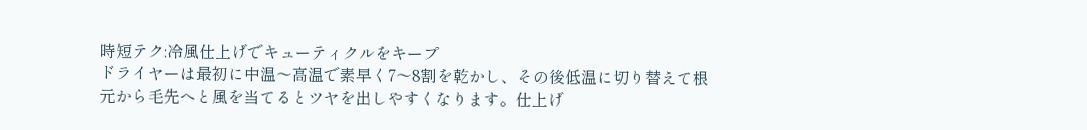時短テク:冷風仕上げでキューティクルをキープ
ドライヤーは最初に中温〜高温で素早く7〜8割を乾かし、その後低温に切り替えて根元から毛先へと風を当てるとツヤを出しやすくなります。仕上げ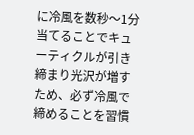に冷風を数秒〜1分当てることでキューティクルが引き締まり光沢が増すため、必ず冷風で締めることを習慣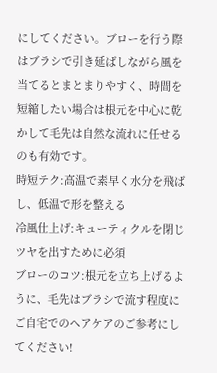にしてください。ブローを行う際はブラシで引き延ばしながら風を当てるとまとまりやすく、時間を短縮したい場合は根元を中心に乾かして毛先は自然な流れに任せるのも有効です。
時短テク:高温で素早く水分を飛ばし、低温で形を整える
冷風仕上げ:キューティクルを閉じツヤを出すために必須
ブローのコツ:根元を立ち上げるように、毛先はブラシで流す程度に
ご自宅でのヘアケアのご参考にしてください!